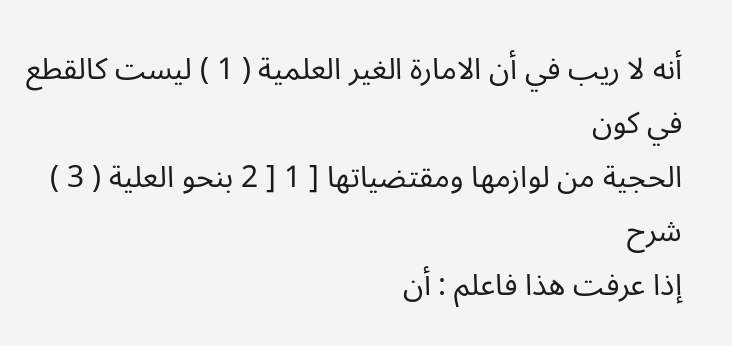أنه لا ريب في أن الامارة الغير العلمية ( 1 ) ليست كالقطع في كون
الحجية من لوازمها ومقتضياتها [ 1 [ 2 بنحو العلية ( 3 )
شرح
إذا عرفت هذا فاعلم : أن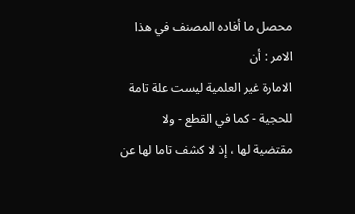محصل ما أفاده المصنف في هذا الامر : أن
الامارة غير العلمية ليست علة تامة للحجية - كما في القطع - ولا
مقتضية لها ، إذ لا كشف تاما لها عن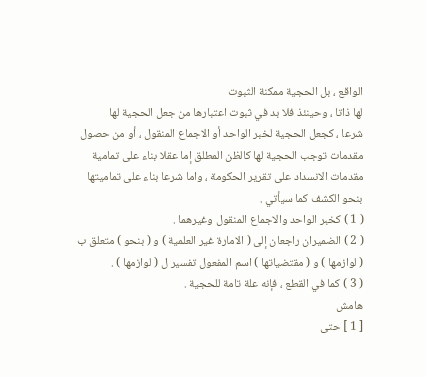الواقع ، بل الحجية ممكنة الثبوت
لها ذاتا ، وحينئذ فلا بد في ثبوت اعتبارها من جعل الحجية لها
شرعا ، كجعل الحجية لخبر الواحد أو الاجماع المنقول ، أو من حصول
مقدمات توجب الحجية لها كالظن المطلق إما عقلا بناء على تمامية
مقدمات الانسداد على تقرير الحكومة ، واما شرعا بناء على تماميتها
بنحو الكشف كما سيأتي .
( 1 ) كخبر الواحد والاجماع المنقول وغيرهما .
( 2 ) الضميران راجعان إلى ( الامارة غير العلمية ) و ( بنحو ) متعلق ب
( لوازمها ) و ( مقتضياتها ) اسم المفعول تفسير ل ( لوازمها ) .
( 3 ) كما في القطع ، فإنه علة تامة للحجية .
هامش
[ 1 ] حتى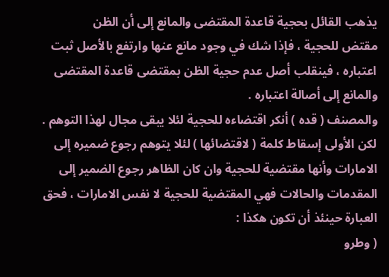يذهب القائل بحجية قاعدة المقتضى والمانع إلى أن الظن
مقتض للحجية ، فإذا شك في وجود مانع عنها وارتفع بالأصل ثبت
اعتباره ، فينقلب أصل عدم حجية الظن بمقتضى قاعدة المقتضى
والمانع إلى أصالة اعتباره .
والمصنف ( قده ) أنكر اقتضاءه للحجية لئلا يبقى مجال لهذا التوهم .
لكن الأولى إسقاط كلمة ( لاقتضائها ) لئلا يتوهم رجوع ضميره إلى
الامارات وأنها مقتضية للحجية وان كان الظاهر رجوع الضمير إلى
المقدمات والحالات فهي المقتضية للحجية لا نفس الامارات ، فحق
العبارة حينئذ أن تكون هكذا :
( وطرو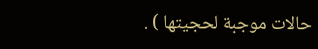حالات موجبة لحجيتها ) .